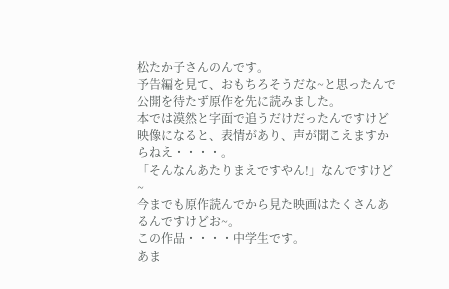松たか子さんのんです。
予告編を見て、おもちろそうだな~と思ったんで
公開を待たず原作を先に読みました。
本では漠然と字面で追うだけだったんですけど
映像になると、表情があり、声が聞こえますからねえ・・・・。
「そんなんあたりまえですやん!」なんですけど~
今までも原作読んでから見た映画はたくさんあるんですけどお~。
この作品・・・・中学生です。
あま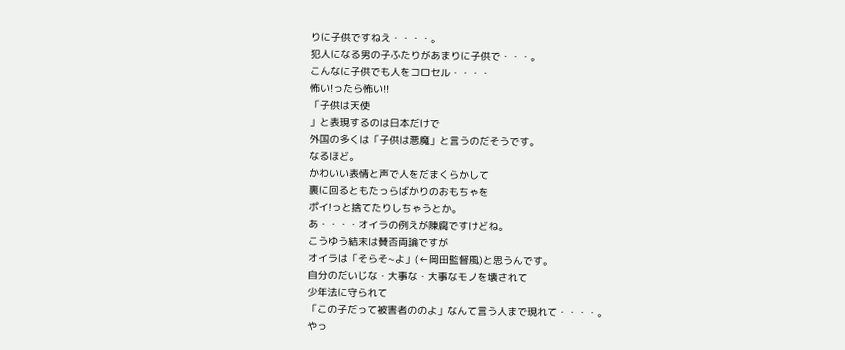りに子供ですねえ・・・・。
犯人になる男の子ふたりがあまりに子供で・・・。
こんなに子供でも人をコロセル・・・・
怖い!ったら怖い!!
「子供は天使
」と表現するのは日本だけで
外国の多くは「子供は悪魔」と言うのだそうです。
なるほど。
かわいい表情と声で人をだまくらかして
裏に回るともたっらばかりのおもちゃを
ポイ!っと捨てたりしちゃうとか。
あ・・・・オイラの例えが陳腐ですけどね。
こうゆう結末は賛否両論ですが
オイラは「そらそ~よ」(←岡田監督風)と思うんです。
自分のだいじな・大事な・大事なモノを壊されて
少年法に守られて
「この子だって被害者ののよ」なんて言う人まで現れて・・・・。
やっ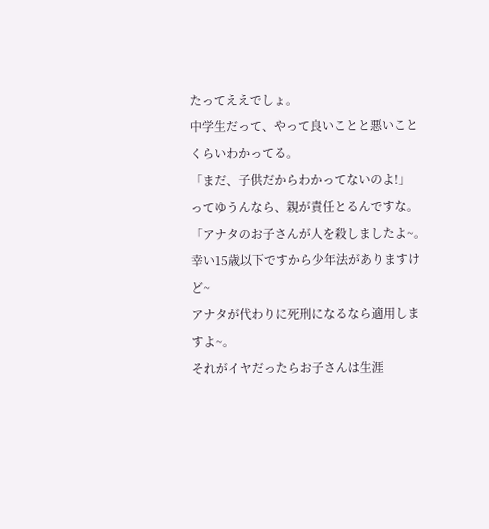たってええでしょ。
中学生だって、やって良いことと悪いことくらいわかってる。
「まだ、子供だからわかってないのよ!」
ってゆうんなら、親が責任とるんですな。
「アナタのお子さんが人を殺しましたよ~。
幸い15歳以下ですから少年法がありますけど~
アナタが代わりに死刑になるなら適用しますよ~。
それがイヤだったらお子さんは生涯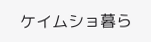ケイムショ暮ら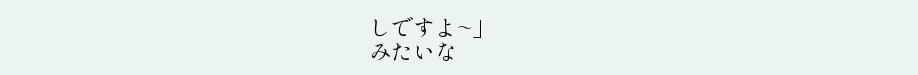しですよ~」
みたいな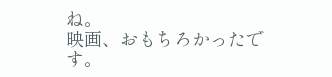ね。
映画、おもちろかったです。